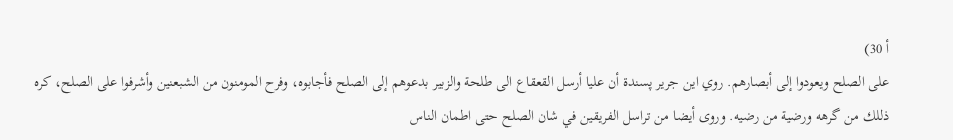أ 30)
على الصلح ويعودوا إلى أبصارهم. روي اين جرير پسندة أن عليا أرسل القعقاع الى طلحة والزبير بدعوهم إلى الصلح فأجابوه، وفرح المومنون من الشبعنين وأشرفوا على الصلح، کره ذللك من گرهه ورضية من رضيه. وروى أيضا من تراسل الفريقين في شان الصلح حتى اطمان الناس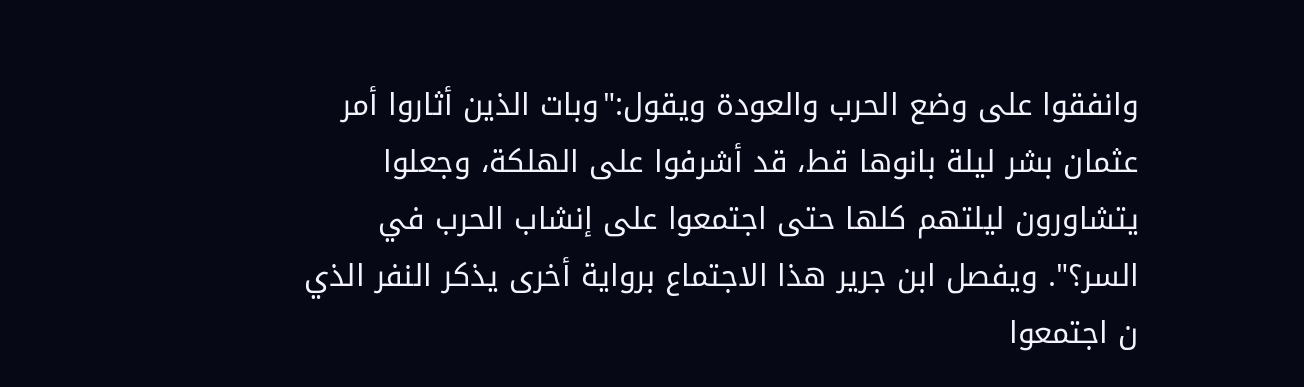وانفقوا على وضع الحرب والعودة ويقول:"وبات الذين أثاروا أمر عثمان بشر ليلة بانوها قط، قد أشرفوا على الهلكة، وجعلوا يتشاورون ليلتهم كلها حتى اجتمعوا على إنشاب الحرب في السر؟". ويفصل ابن جرير هذا الاجتماع برواية أخرى يذكر النفر الذي ن اجتمعوا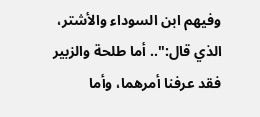وفيهم ابن السوداء والأشتر، الذي قال:".. أما طلحة والزبير فقد عرفنا أمرهما، وأما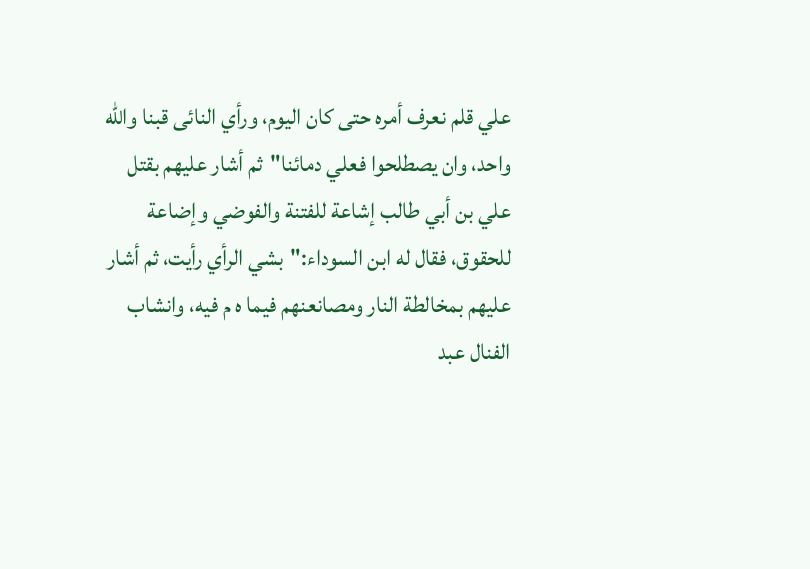علي قلم نعرف أمره حتى كان اليوم، ورأي النائى قبنا والله واحد، وان يصطلحوا فعلي دمائنا"ثم أشار عليهم بقتل علي بن أبي طالب إشاعة للفتنة والفوضي وإضاعة للحقوق، فقال له ابن السوداء:"بشي الرأي رأيت، ثم أشار عليهم بمخالطة النار ومصانعنهم فيما ه م فيه، وانشاب الفنال عبد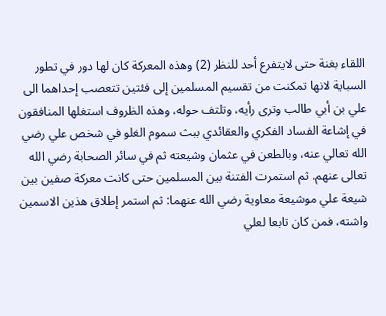اللقاء بغنة حتى لايتفرع أحد للنظر (2) وهذه المعركة كان لها دور في تطور السباية لانها تمكنت من تقسيم المسلمين إلى فئتين تتعصب إحداهما الى علي بن أبي طالب وترى رأيه، وتلتف حوله، وهذه الظروف استغلها المنافقون في إشاعة الفساد الفكري والعقائدي ببث سموم الغلو في شخص علي رضي الله تعالي عنه، وبالطعن في عثمان وشيعته ثم في سائر الصحابة رضي الله تعالى عنهم. ثم استمرت الفتنة بين المسلمين حتى كانت معركة صفين بين شيعة علي موشيعة معاوية رضي الله عنهما: ثم استمر إطلاق هذين الاسمين واشته، فمن كان تابعا لعلي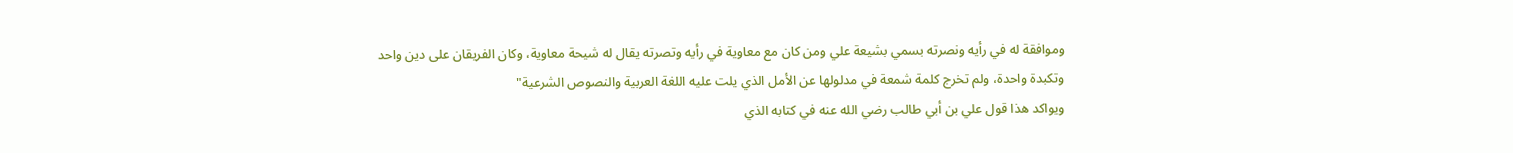وموافقة له في رأيه ونصرته بسمي بشيعة علي ومن كان مع معاوية في رأيه وتصرته يقال له شيحة معاوية، وكان الفريقان على دين واحد وتكبدة واحدة، ولم تخرج كلمة شمعة في مدلولها عن الأمل الذي يلت عليه اللغة العربية والنصوص الشرعية"
ويواكد هذا قول علي بن أبي طالب رضي الله عنه في كتابه الذي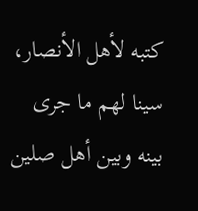كتبه لأهل الأنصار، سينا لهم ما جرى بينه وبين أهل صلين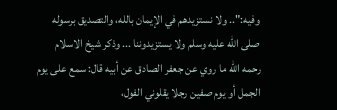وفيه:".. ولا نستزيدهم في الإيمان بالله، والتصديق برسوله صلى الله عليه وسلم ولا يستزيدوننا ... وذكر شيخ الاسلام رحمه الله ما روي عن جعفر الصادق عن أبيه قال: سمع على يوم الجمل أو يوم صفين رجلا يقلوني الفول،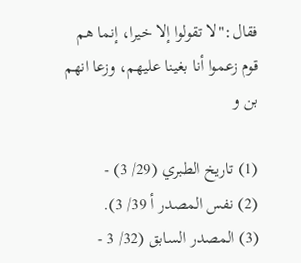فقال:"لا تقولوا إلا خيرا، إنما هم قوم زعموا أنا بغينا عليهم، وزعا انهم بن و

(1) تاريخ الطبري (29/ 3) -
(2) نفس المصدر أ 39/ 3).
(3) المصدر السابق (32/ 3 -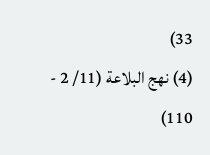33)
(4) نهج البلاعة (11/ 2 - 110)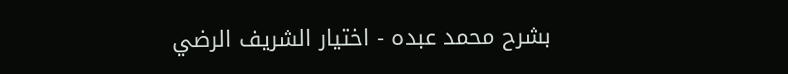بشرح محمد عبده - اختيار الشريف الرضي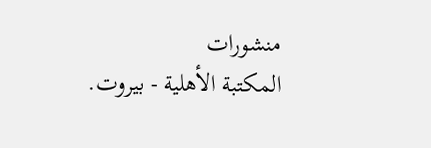منشورات
المكتبة الأهلية - بيروت.